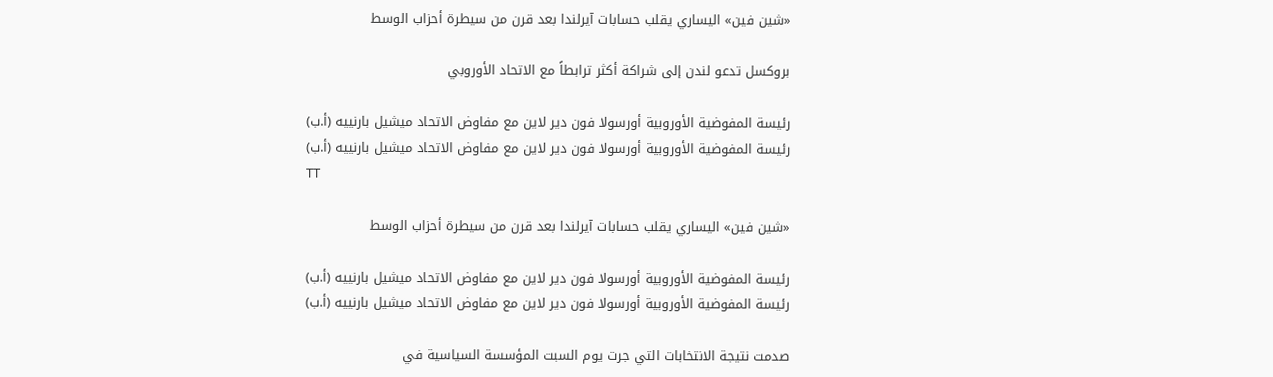«شين فين» اليساري يقلب حسابات آيرلندا بعد قرن من سيطرة أحزاب الوسط

بروكسل تدعو لندن إلى شراكة أكثر ترابطاً مع الاتحاد الأوروبي

رئيسة المفوضية الأوروبية أورسولا فون دير لاين مع مفاوض الاتحاد ميشيل بارنييه (أ.ب)
رئيسة المفوضية الأوروبية أورسولا فون دير لاين مع مفاوض الاتحاد ميشيل بارنييه (أ.ب)
TT

«شين فين» اليساري يقلب حسابات آيرلندا بعد قرن من سيطرة أحزاب الوسط

رئيسة المفوضية الأوروبية أورسولا فون دير لاين مع مفاوض الاتحاد ميشيل بارنييه (أ.ب)
رئيسة المفوضية الأوروبية أورسولا فون دير لاين مع مفاوض الاتحاد ميشيل بارنييه (أ.ب)

صدمت نتيجة الانتخابات التي جرت يوم السبت المؤسسة السياسية في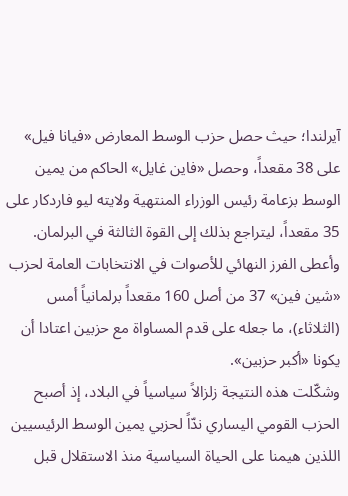آيرلندا؛ حيث حصل حزب الوسط المعارض «فيانا فيل» على 38 مقعداً، وحصل «فاين غايل» الحاكم من يمين الوسط بزعامة رئيس الوزراء المنتهية ولايته ليو فاردكار على 35 مقعداً، ليتراجع بذلك إلى القوة الثالثة في البرلمان. وأعطى الفرز النهائي للأصوات في الانتخابات العامة لحزب «شين فين» 37 من أصل 160 مقعداً برلمانياً أمس (الثلاثاء)، ما جعله على قدم المساواة مع حزبين اعتادا أن يكونا «أكبر حزبين».
وشكّلت هذه النتيجة زلزالاً سياسياً في البلاد، إذ أصبح الحزب القومي اليساري ندّاً لحزبي يمين الوسط الرئيسيين اللذين هيمنا على الحياة السياسية منذ الاستقلال قبل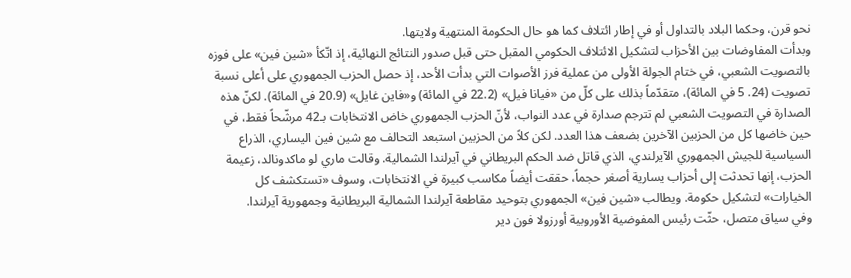نحو قرن، وحكما البلاد بالتداول أو في إطار ائتلاف كما هو حال الحكومة المنتهية ولايتها.
وبدأت المفاوضات بين الأحزاب لتشكيل الائتلاف الحكومي المقبل حتى قبل صدور النتائج النهائية، إذ اتّكأ «شين فين» على فوزه بالتصويت الشعبي، في ختام الجولة الأولى من عملية فرز الأصوات التي بدأت الأحد، إذ حصل الحزب الجمهوري على أعلى نسبة تصويت (24. 5 في المائة)، متقدّماً بذلك على كلّ من «فيانا فيل» (22.2 في المائة) و«فاين غايل» (20.9 في المائة). لكنّ هذه الصدارة في التصويت الشعبي لم تترجم صدارة في عدد النواب، لأنّ الحزب الجمهوري خاض الانتخابات بـ42 مرشّحاً فقط، في حين خاضها كل من الحزبين الآخرين بضعف هذا العدد. لكن كلاً من الحزبين استبعد التحالف مع شين فين اليساري، الذراع السياسية للجيش الجمهوري الآيرلندي، الذي قاتل ضد الحكم البريطاني في آيرلندا الشمالية. وقالت ماري لو ماكدونالد، زعيمة الحزب، إنها تحدثت إلى أحزاب يسارية أصغر حجماً، حققت أيضاً مكاسب كبيرة في الانتخابات، وسوف «تستكشف كل الخيارات» لتشكيل حكومة. ويطالب «شين فين» الجمهوري بتوحيد مقاطعة آيرلندا الشمالية البريطانية وجمهورية آيرلندا.
وفي سياق متصل، حثّت رئيس المفوضية الأوروبية أورزولا فون دير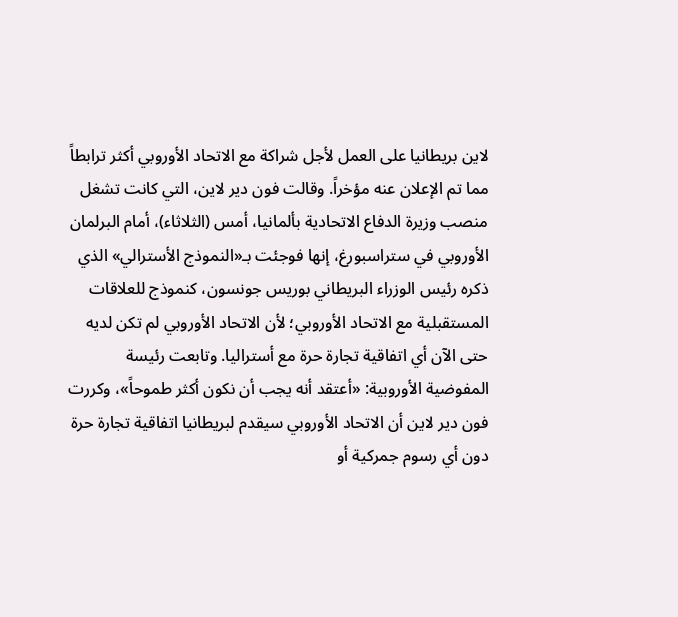لاين بريطانيا على العمل لأجل شراكة مع الاتحاد الأوروبي أكثر ترابطاً مما تم الإعلان عنه مؤخراً. وقالت فون دير لاين، التي كانت تشغل منصب وزيرة الدفاع الاتحادية بألمانيا، أمس (الثلاثاء)، أمام البرلمان الأوروبي في ستراسبورغ، إنها فوجئت بـ«النموذج الأسترالي» الذي ذكره رئيس الوزراء البريطاني بوريس جونسون، كنموذج للعلاقات المستقبلية مع الاتحاد الأوروبي؛ لأن الاتحاد الأوروبي لم تكن لديه حتى الآن أي اتفاقية تجارة حرة مع أستراليا. وتابعت رئيسة المفوضية الأوروبية: «أعتقد أنه يجب أن نكون أكثر طموحاً»، وكررت فون دير لاين أن الاتحاد الأوروبي سيقدم لبريطانيا اتفاقية تجارة حرة دون أي رسوم جمركية أو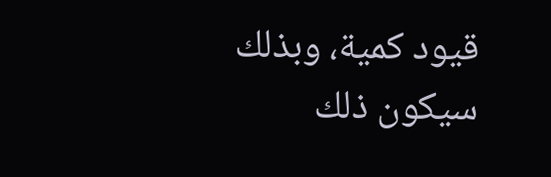قيود كمية، وبذلك سيكون ذلك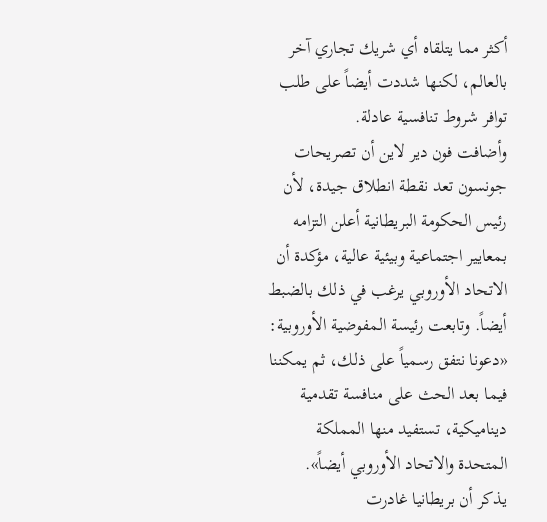أكثر مما يتلقاه أي شريك تجاري آخر بالعالم، لكنها شددت أيضاً على طلب توافر شروط تنافسية عادلة.
وأضافت فون دير لاين أن تصريحات جونسون تعد نقطة انطلاق جيدة، لأن رئيس الحكومة البريطانية أعلن التزامه بمعايير اجتماعية وبيئية عالية، مؤكدة أن الاتحاد الأوروبي يرغب في ذلك بالضبط أيضاً. وتابعت رئيسة المفوضية الأوروبية: «دعونا نتفق رسمياً على ذلك، ثم يمكننا فيما بعد الحث على منافسة تقدمية ديناميكية، تستفيد منها المملكة المتحدة والاتحاد الأوروبي أيضاً».
يذكر أن بريطانيا غادرت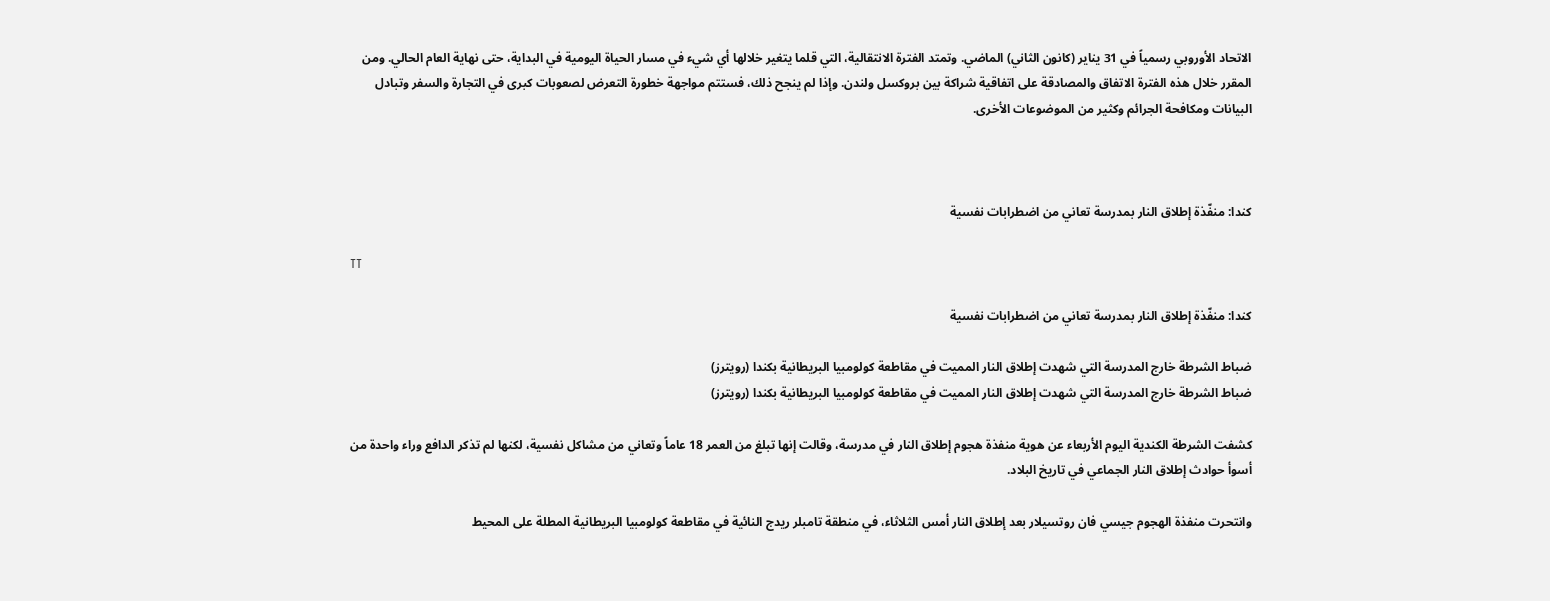الاتحاد الأوروبي رسمياً في 31 يناير (كانون الثاني) الماضي. وتمتد الفترة الانتقالية، التي قلما يتغير خلالها أي شيء في مسار الحياة اليومية في البداية، حتى نهاية العام الحالي. ومن المقرر خلال هذه الفترة الاتفاق والمصادقة على اتفاقية شراكة بين بروكسل ولندن. وإذا لم ينجح ذلك، فستتم مواجهة خطورة التعرض لصعوبات كبرى في التجارة والسفر وتبادل البيانات ومكافحة الجرائم وكثير من الموضوعات الأخرى.



كندا: منفّذة إطلاق النار بمدرسة تعاني من اضطرابات نفسية

TT

كندا: منفّذة إطلاق النار بمدرسة تعاني من اضطرابات نفسية

ضباط الشرطة خارج المدرسة التي شهدت إطلاق النار المميت في مقاطعة كولومبيا البريطانية بكندا (رويترز)
ضباط الشرطة خارج المدرسة التي شهدت إطلاق النار المميت في مقاطعة كولومبيا البريطانية بكندا (رويترز)

كشفت الشرطة الكندية اليوم الأربعاء عن هوية منفذة هجوم إطلاق النار في مدرسة، وقالت إنها تبلغ من العمر 18 عاماً وتعاني من مشاكل نفسية، لكنها لم تذكر الدافع وراء واحدة من أسوأ حوادث إطلاق النار الجماعي في تاريخ البلاد.

وانتحرت منفذة الهجوم جيسي فان روتسيلار بعد إطلاق النار أمس الثلاثاء، في منطقة تامبلر ريدج النائية في مقاطعة كولومبيا البريطانية المطلة على المحيط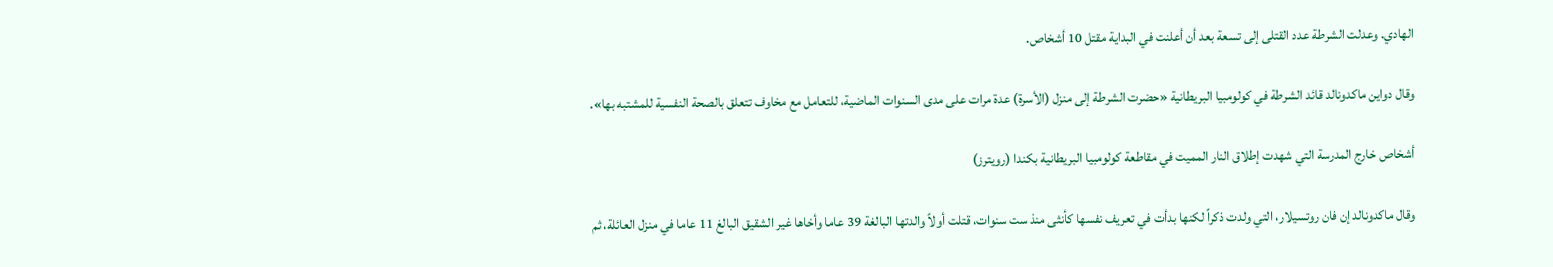الهادي. وعدلت الشرطة عدد القتلى إلى تسعة بعد أن أعلنت في البداية مقتل 10 أشخاص.

وقال دواين ماكدونالد قائد الشرطة في كولومبيا البريطانية «حضرت الشرطة إلى منزل (الأسرة) عدة مرات على مدى السنوات الماضية، للتعامل مع مخاوف تتعلق بالصحة النفسية للمشتبه بها».

أشخاص خارج المدرسة التي شهدت إطلاق النار المميت في مقاطعة كولومبيا البريطانية بكندا (رويترز)

وقال ماكدونالد إن فان روتسيلار، التي ولدت ذكراً لكنها بدأت في تعريف نفسها كأنثى منذ ست سنوات، قتلت أولاً والدتها البالغة 39 عاما وأخاها غير الشقيق البالغ 11 عاما في منزل العائلة، ثم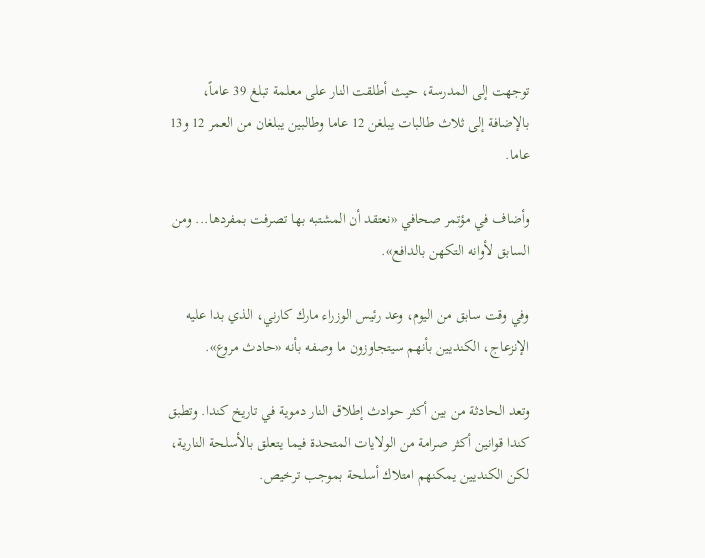توجهت إلى المدرسة، حيث أطلقت النار على معلمة تبلغ 39 عاماً، بالإضافة إلى ثلاث طالبات يبلغن 12 عاما وطالبين يبلغان من العمر 12 و13 عاما.

وأضاف في مؤتمر صحافي «نعتقد أن المشتبه بها تصرفت بمفردها... ومن السابق لأوانه التكهن بالدافع».

وفي وقت سابق من اليوم، وعد رئيس الوزراء مارك كارني، الذي بدا عليه الإنزعاج، الكنديين بأنهم سيتجاوزون ما وصفه بأنه «حادث مروع».

وتعد الحادثة من بين أكثر حوادث إطلاق النار دموية في تاريخ كندا. وتطبق كندا قوانين أكثر صرامة من الولايات المتحدة فيما يتعلق بالأسلحة النارية، لكن الكنديين يمكنهم امتلاك أسلحة بموجب ترخيص.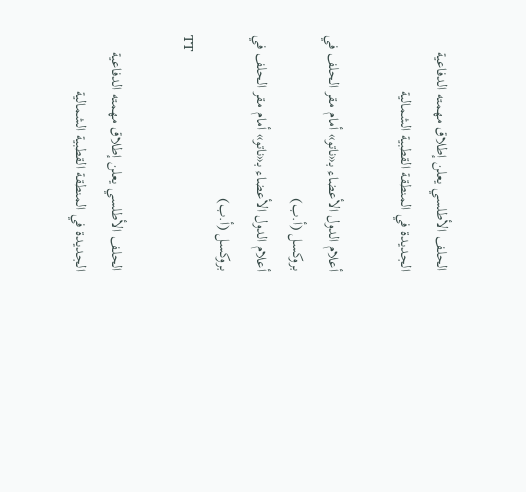الحلف الأطلسي يعلن إطلاق مهمته الدفاعية الجديدة في المنطقة القطبية الشمالية

أعلام الدول الأعضاء بـ«ناتو» أمام مقر الحلف في بروكسل (أ.ب)
أعلام الدول الأعضاء بـ«ناتو» أمام مقر الحلف في بروكسل (أ.ب)
TT

الحلف الأطلسي يعلن إطلاق مهمته الدفاعية الجديدة في المنطقة القطبية الشمالية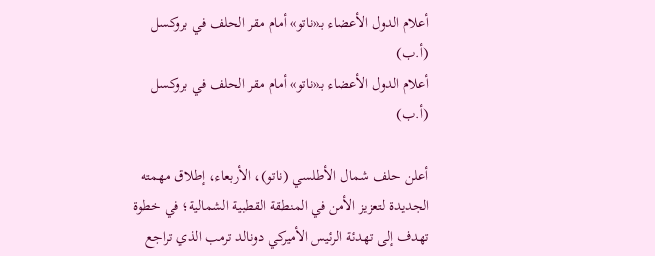أعلام الدول الأعضاء بـ«ناتو» أمام مقر الحلف في بروكسل (أ.ب)
أعلام الدول الأعضاء بـ«ناتو» أمام مقر الحلف في بروكسل (أ.ب)

أعلن حلف شمال الأطلسي (ناتو)، الأربعاء، إطلاق مهمته الجديدة لتعزيز الأمن في المنطقة القطبية الشمالية؛ في خطوة تهدف إلى تهدئة الرئيس الأميركي دونالد ترمب الذي تراجع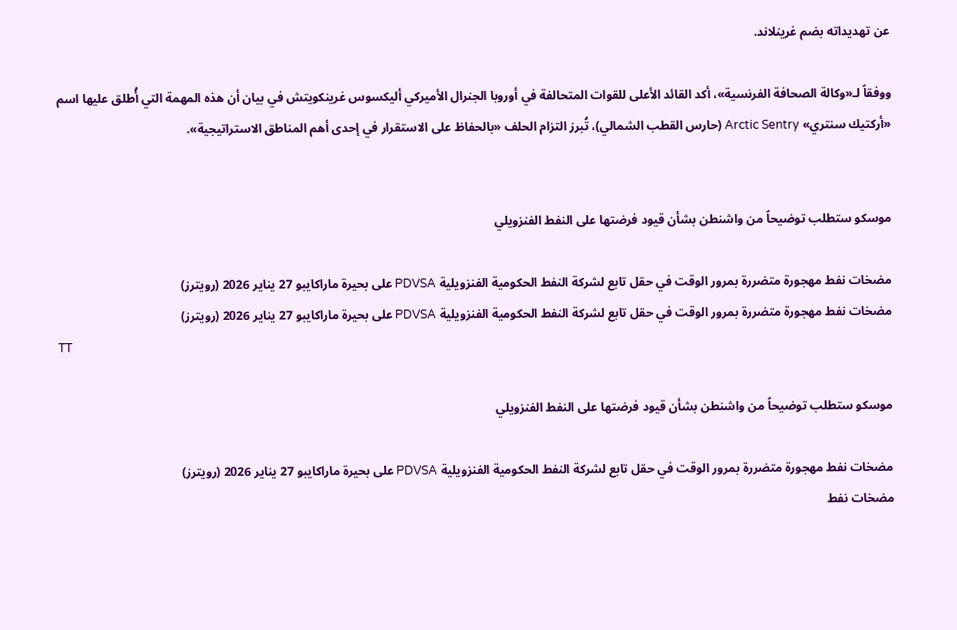عن تهديداته بضم غرينلاند.

ووفقاً لـ«وكالة الصحافة الفرنسية»، أكد القائد الأعلى للقوات المتحالفة في أوروبا الجنرال الأميركي أليكسوس غرينكويتش في بيان أن هذه المهمة التي أُطلق عليها اسم «أركتيك سنتري» Arctic Sentry (حارس القطب الشمالي)، تُبرز التزام الحلف «بالحفاظ على الاستقرار في إحدى أهم المناطق الاستراتيجية».


موسكو ستطلب توضيحاً من واشنطن بشأن قيود فرضتها على النفط الفنزويلي

مضخات نفط مهجورة متضررة بمرور الوقت في حقل تابع لشركة النفط الحكومية الفنزويلية PDVSA على بحيرة ماراكايبو 27 يناير 2026 (رويترز)
مضخات نفط مهجورة متضررة بمرور الوقت في حقل تابع لشركة النفط الحكومية الفنزويلية PDVSA على بحيرة ماراكايبو 27 يناير 2026 (رويترز)
TT

موسكو ستطلب توضيحاً من واشنطن بشأن قيود فرضتها على النفط الفنزويلي

مضخات نفط مهجورة متضررة بمرور الوقت في حقل تابع لشركة النفط الحكومية الفنزويلية PDVSA على بحيرة ماراكايبو 27 يناير 2026 (رويترز)
مضخات نفط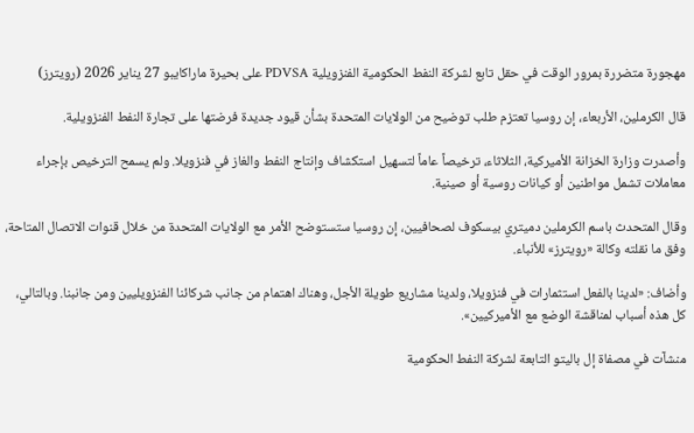مهجورة متضررة بمرور الوقت في حقل تابع لشركة النفط الحكومية الفنزويلية PDVSA على بحيرة ماراكايبو 27 يناير 2026 (رويترز)

قال الكرملين، الأربعاء، إن روسيا تعتزم طلب توضيح من الولايات المتحدة بشأن قيود جديدة فرضتها على تجارة النفط الفنزويلية.

وأصدرت وزارة الخزانة الأميركية، الثلاثاء، ترخيصاً عاماً لتسهيل استكشاف وإنتاج النفط والغاز في فنزويلا. ولم يسمح الترخيص بإجراء معاملات تشمل مواطنين أو كيانات روسية أو صينية.

وقال المتحدث باسم الكرملين دميتري بيسكوف لصحافيين، إن روسيا ستستوضح الأمر مع الولايات المتحدة من خلال قنوات الاتصال المتاحة، وفق ما نقلته وكالة «رويترز» للأنباء.

وأضاف: «لدينا بالفعل استثمارات في فنزويلا، ولدينا مشاريع طويلة الأجل، وهناك اهتمام من جانب شركائنا الفنزويليين ومن جانبنا. وبالتالي، كل هذه أسباب لمناقشة الوضع مع الأميركيين».

منشآت في مصفاة إل باليتو التابعة لشركة النفط الحكومية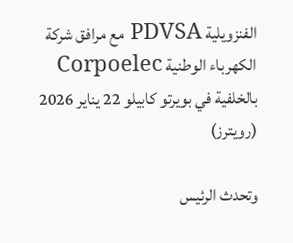الفنزويلية PDVSA مع مرافق شركة الكهرباء الوطنية Corpoelec بالخلفية في بويرتو كابيلو 22 يناير 2026 (رويترز)

وتحدث الرئيس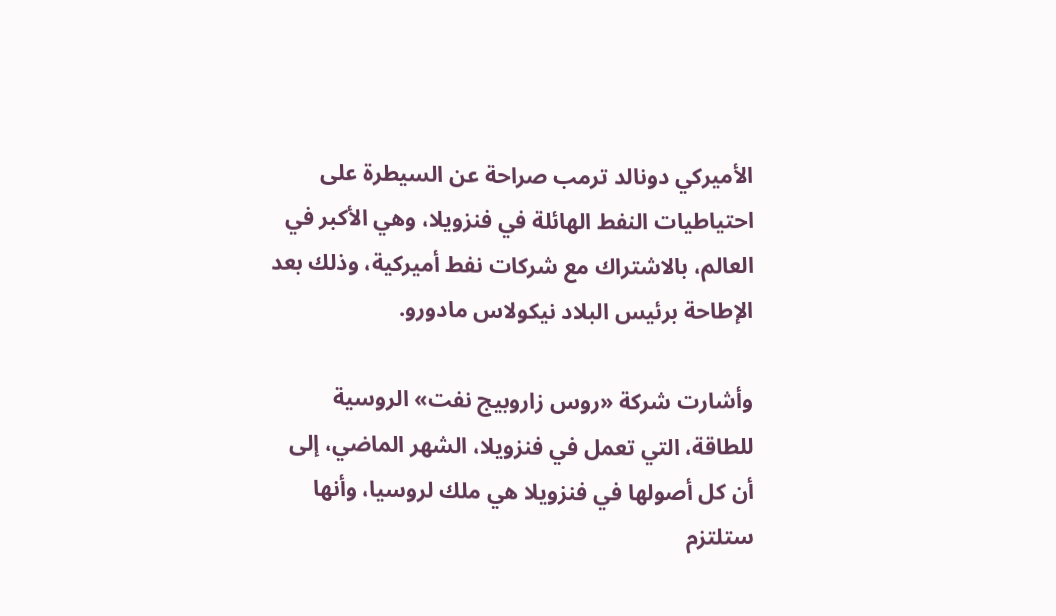الأميركي دونالد ترمب صراحة عن السيطرة على احتياطيات النفط الهائلة في فنزويلا، وهي الأكبر في العالم، بالاشتراك مع شركات نفط أميركية، وذلك بعد الإطاحة برئيس البلاد نيكولاس مادورو.

وأشارت شركة «روس زاروبيج نفت» الروسية للطاقة، التي تعمل في فنزويلا، الشهر الماضي، إلى أن كل أصولها في فنزويلا هي ملك لروسيا، وأنها ستلتزم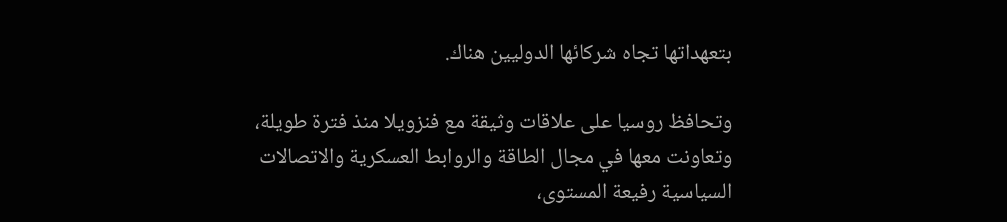بتعهداتها تجاه شركائها الدوليين هناك.

وتحافظ روسيا على علاقات وثيقة مع فنزويلا منذ فترة طويلة، وتعاونت معها في مجال الطاقة والروابط العسكرية والاتصالات السياسية رفيعة المستوى،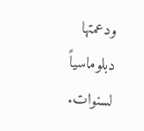ودعمتها دبلوماسياً لسنوات.